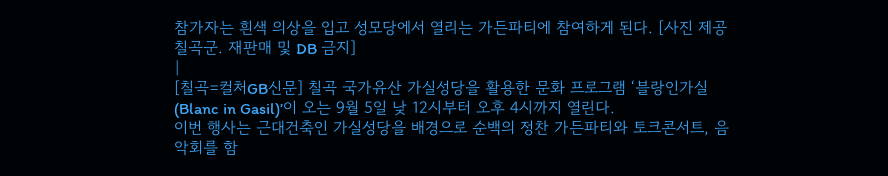참가자는 흰색 의상을 입고 성모당에서 열리는 가든파티에 참여하게 된다. [사진 제공 칠곡군. 재판매 및 DB 금지]
|
[칠곡=컬처GB신문] 칠곡 국가유산 가실성당을 활용한 문화 프로그램 ‘블랑인가실(Blanc in Gasil)’이 오는 9월 5일 낮 12시부터 오후 4시까지 열린다.
이번 행사는 근대건축인 가실성당을 배경으로 순백의 정찬 가든파티와 토크콘서트, 음악회를 함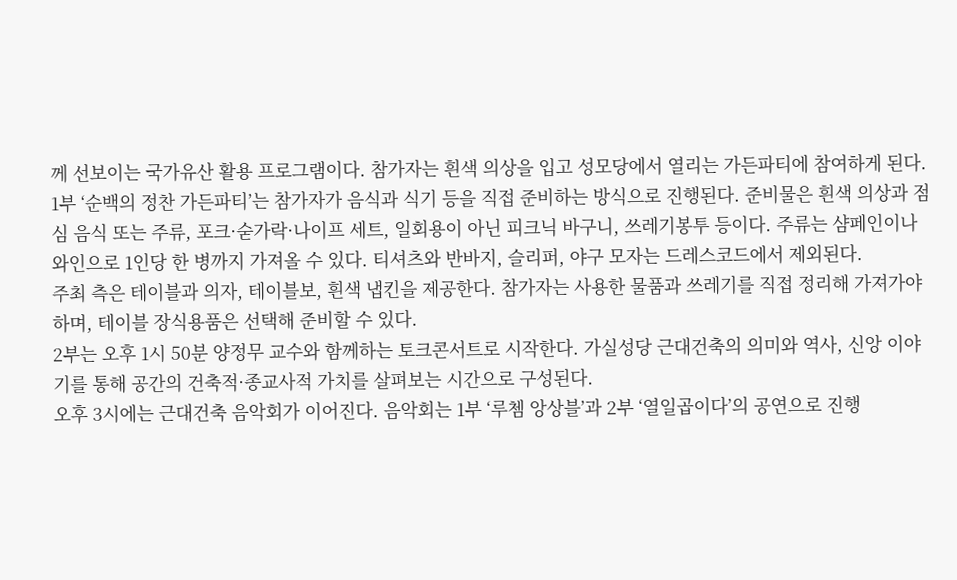께 선보이는 국가유산 활용 프로그램이다. 참가자는 흰색 의상을 입고 성모당에서 열리는 가든파티에 참여하게 된다.
1부 ‘순백의 정찬 가든파티’는 참가자가 음식과 식기 등을 직접 준비하는 방식으로 진행된다. 준비물은 흰색 의상과 점심 음식 또는 주류, 포크·숟가락·나이프 세트, 일회용이 아닌 피크닉 바구니, 쓰레기봉투 등이다. 주류는 샴페인이나 와인으로 1인당 한 병까지 가져올 수 있다. 티셔츠와 반바지, 슬리퍼, 야구 모자는 드레스코드에서 제외된다.
주최 측은 테이블과 의자, 테이블보, 흰색 냅킨을 제공한다. 참가자는 사용한 물품과 쓰레기를 직접 정리해 가져가야 하며, 테이블 장식용품은 선택해 준비할 수 있다.
2부는 오후 1시 50분 양정무 교수와 함께하는 토크콘서트로 시작한다. 가실성당 근대건축의 의미와 역사, 신앙 이야기를 통해 공간의 건축적·종교사적 가치를 살펴보는 시간으로 구성된다.
오후 3시에는 근대건축 음악회가 이어진다. 음악회는 1부 ‘루쳄 앙상블’과 2부 ‘열일곱이다’의 공연으로 진행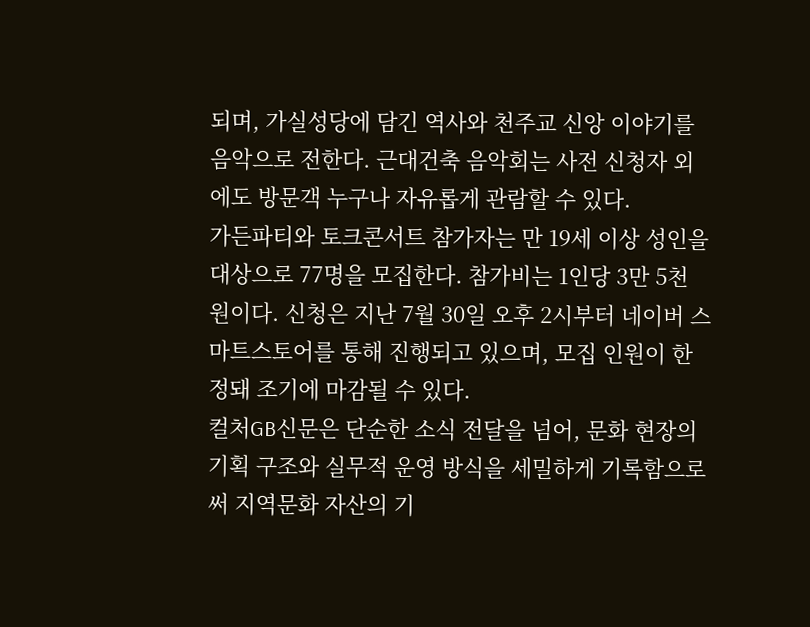되며, 가실성당에 담긴 역사와 천주교 신앙 이야기를 음악으로 전한다. 근대건축 음악회는 사전 신청자 외에도 방문객 누구나 자유롭게 관람할 수 있다.
가든파티와 토크콘서트 참가자는 만 19세 이상 성인을 대상으로 77명을 모집한다. 참가비는 1인당 3만 5천 원이다. 신청은 지난 7월 30일 오후 2시부터 네이버 스마트스토어를 통해 진행되고 있으며, 모집 인원이 한정돼 조기에 마감될 수 있다.
컬처GB신문은 단순한 소식 전달을 넘어, 문화 현장의 기획 구조와 실무적 운영 방식을 세밀하게 기록함으로써 지역문화 자산의 기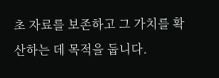초 자료를 보존하고 그 가치를 확산하는 데 목적을 둡니다.